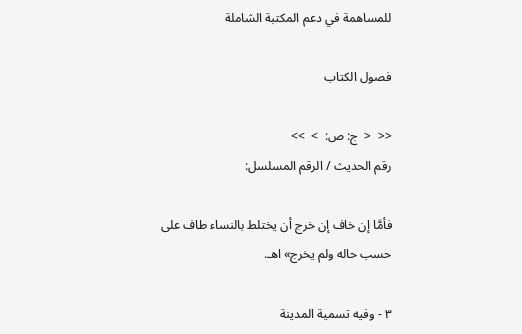للمساهمة في دعم المكتبة الشاملة

فصول الكتاب

<<  <  ج: ص:  >  >>
رقم الحديث / الرقم المسلسل:

فأمَّا إن خاف إن خرج أن يختلط بالنساء طاف على حسب حاله ولم يخرج» اهـ.

٣ - وفيه تسمية المدينة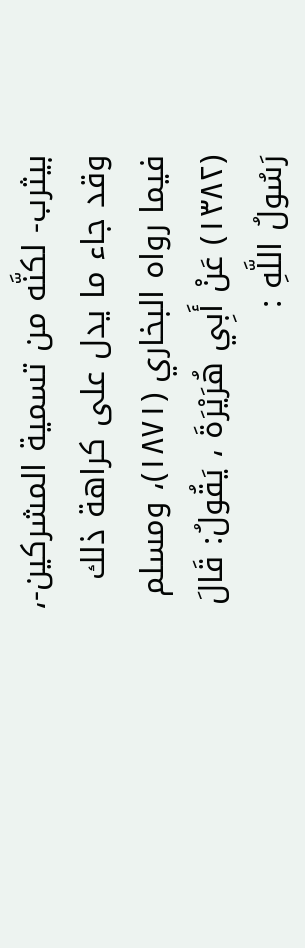بيثرب- لكنَّه من تسمية المشركين-، وقد جاء ما يدل على كراهة ذلك فيما رواه البخاري (١٨٧١)، ومسلم (١٣٨٢) عَنْ أَبِي هُرَيْرَةَ ، يَقُولُ: قَالَ رَسُولُ اللَّهِ :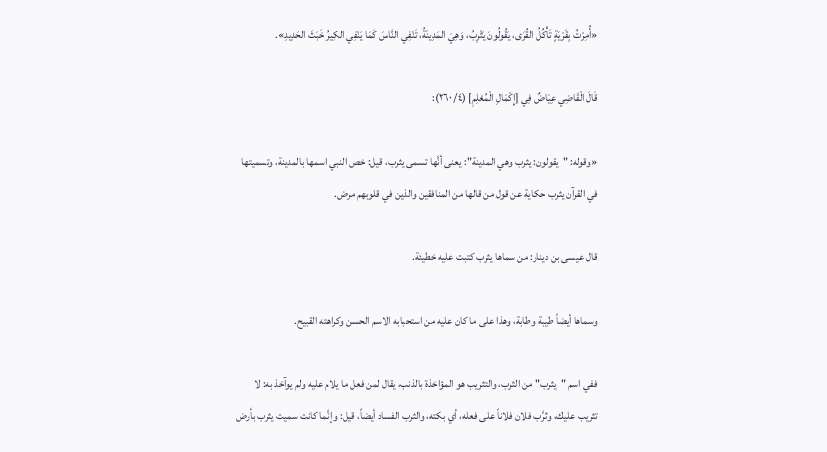«أُمِرْتُ بِقَرْيَةٍ تَأْكُلُ القُرَى، يَقُولُونَ يَثْرِبُ، وَهِيَ المَدِينَةُ، تَنْفِي النَّاسَ كَمَا يَنْفِي الكِيرُ خَبَثَ الحَدِيدِ».

قَالَ الْقَاضِي عِيَاضٌ فِي [إِكْمَالِ الْمُعْلِمِ] (٤/ ٢٦٠):

«وقوله: "يقولون: يثرب وهي المدينة": يعنى أنَّها تسمى يثرب، قيل: خص النبي اسمها بالمدينة، وتسميتها في القرآن يثرب حكاية عن قول من قالها من المنافقين والذين في قلوبهم مرض.

قال عيسى بن دينار: من سماها يثرب كتبت عليه خطيئة.

وسماها أيضاً طيبة وطابة، وهذا على ما كان عليه من استحبابه الاسم الحسن وكراهته القبيح.

ففي اسم "يثرب" من الثرب، والتثريب هو المؤاخذة بالذنب، يقال لمن فعل ما يلام عليه ولم يوآخذ به: لا تثريب عليك، وثرَّب فلان فلاناً على فعله، أي بكته، والثرب الفساد أيضاً، قيل: وإنَّما كانت سميت يثرب بأرض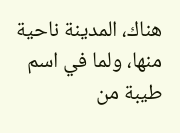هناك، المدينة ناحية منها، ولما في اسم طيبة من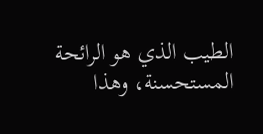الطيب الذي هو الرائحة المستحسنة، وهذا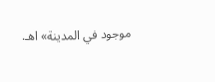موجود في المدينة» اهـ.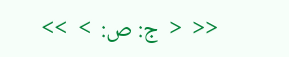<<  <  ج: ص:  >  >>